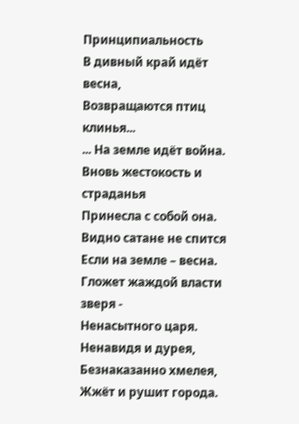Принципиальность
В дивный край идёт весна,
Возвращаются птиц клинья...
... На земле идёт война.
Вновь жестокость и страданья
Принесла с собой она.
Видно сатане не спится
Если на земле – весна.
Гложет жаждой власти зверя -
Ненасытного царя.
Ненавидя и дурея,
Безнаказанно хмелея,
Жжёт и рушит города.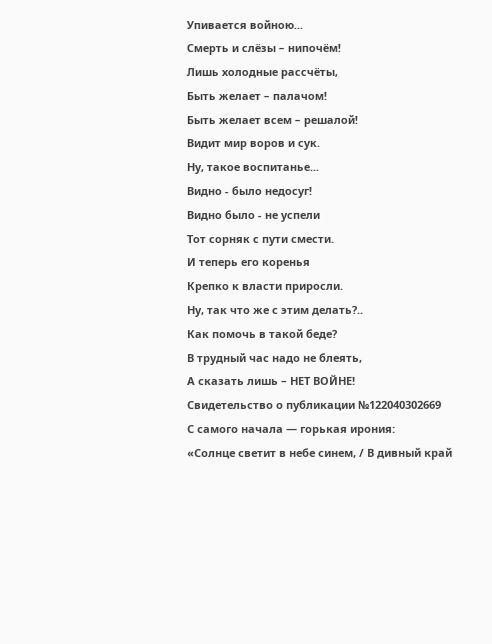Упивается войною...
Смерть и слёзы – нипочём!
Лишь холодные рассчёты,
Быть желает – палачом!
Быть желает всем – решалой!
Видит мир воров и сук.
Ну, такое воспитанье...
Видно - было недосуг!
Видно было - не успели
Тот сорняк с пути смести.
И теперь его коренья
Крепко к власти приросли.
Ну, так что же с этим делать?..
Как помочь в такой беде?
В трудный час надо не блеять,
А сказать лишь – НЕТ ВОЙНЕ!
Свидетельство о публикации №122040302669
С самого начала — горькая ирония:
«Солнце светит в небе синем, / В дивный край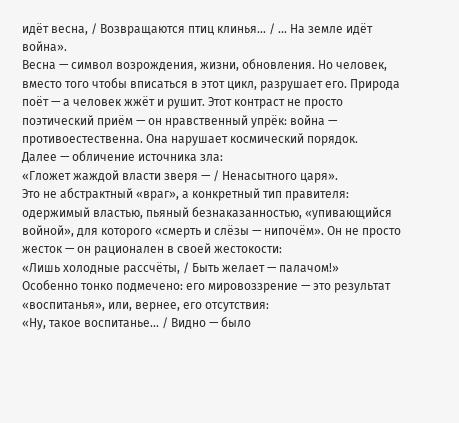идёт весна, / Возвращаются птиц клинья... / ... На земле идёт война».
Весна — символ возрождения, жизни, обновления. Но человек, вместо того чтобы вписаться в этот цикл, разрушает его. Природа поёт — а человек жжёт и рушит. Этот контраст не просто поэтический приём — он нравственный упрёк: война — противоестественна. Она нарушает космический порядок.
Далее — обличение источника зла:
«Гложет жаждой власти зверя — / Ненасытного царя».
Это не абстрактный «враг», а конкретный тип правителя: одержимый властью, пьяный безнаказанностью, «упивающийся войной», для которого «смерть и слёзы — нипочём». Он не просто жесток — он рационален в своей жестокости:
«Лишь холодные рассчёты, / Быть желает — палачом!»
Особенно тонко подмечено: его мировоззрение — это результат «воспитанья», или, вернее, его отсутствия:
«Ну, такое воспитанье... / Видно — было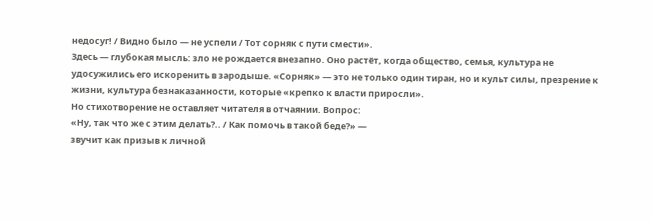недосуг! / Видно было — не успели / Тот сорняк с пути смести».
Здесь — глубокая мысль: зло не рождается внезапно. Оно растёт, когда общество, семья, культура не удосужились его искоренить в зародыше. «Сорняк» — это не только один тиран, но и культ силы, презрение к жизни, культура безнаказанности, которые «крепко к власти приросли».
Но стихотворение не оставляет читателя в отчаянии. Вопрос:
«Ну, так что же с этим делать?.. / Как помочь в такой беде?» —
звучит как призыв к личной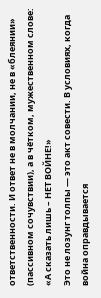ответственности. И ответ не в молчании, не в «блеянии» (пассивном сочувствии), а в чётком, мужественном слове:
«А сказать лишь – НЕТ ВОЙНЕ!»
Это не лозунг толпы — это акт совести. В условиях, когда война оправдывается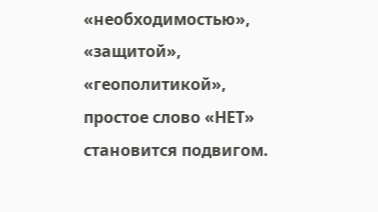«необходимостью», «защитой», «геополитикой», простое слово «НЕТ» становится подвигом.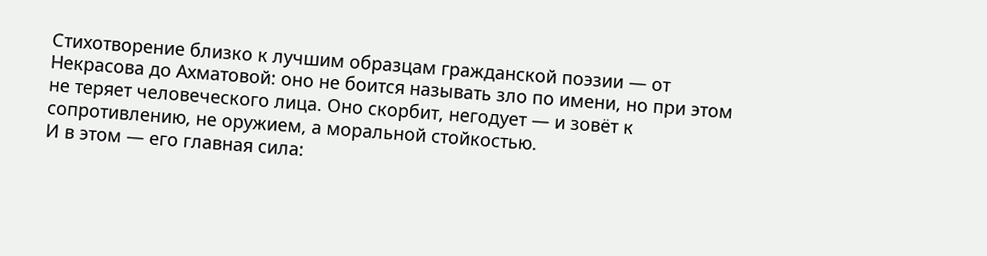Стихотворение близко к лучшим образцам гражданской поэзии — от Некрасова до Ахматовой: оно не боится называть зло по имени, но при этом не теряет человеческого лица. Оно скорбит, негодует — и зовёт к сопротивлению, не оружием, а моральной стойкостью.
И в этом — его главная сила: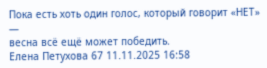Пока есть хоть один голос, который говорит «НЕТ» —
весна всё ещё может победить.
Елена Петухова 67 11.11.2025 16:58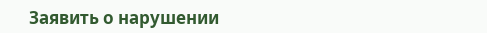Заявить о нарушении